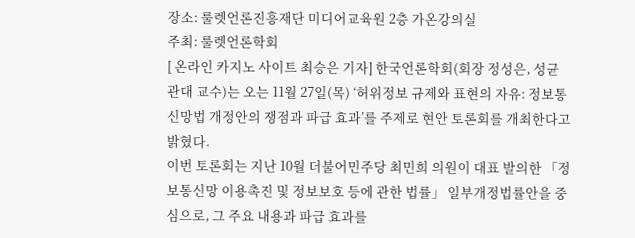장소: 룰렛언론진흥재단 미디어교육원 2층 가온강의실
주최: 룰렛언론학회
[ 온라인 카지노 사이트 최승은 기자] 한국언론학회(회장 정성은, 성균관대 교수)는 오는 11월 27일(목) ‘허위정보 규제와 표현의 자유: 정보통신망법 개정안의 쟁점과 파급 효과’를 주제로 현안 토론회를 개최한다고 밝혔다.
이번 토론회는 지난 10월 더불어민주당 최민희 의원이 대표 발의한 「정보통신망 이용촉진 및 정보보호 등에 관한 법률」 일부개정법률안을 중심으로, 그 주요 내용과 파급 효과를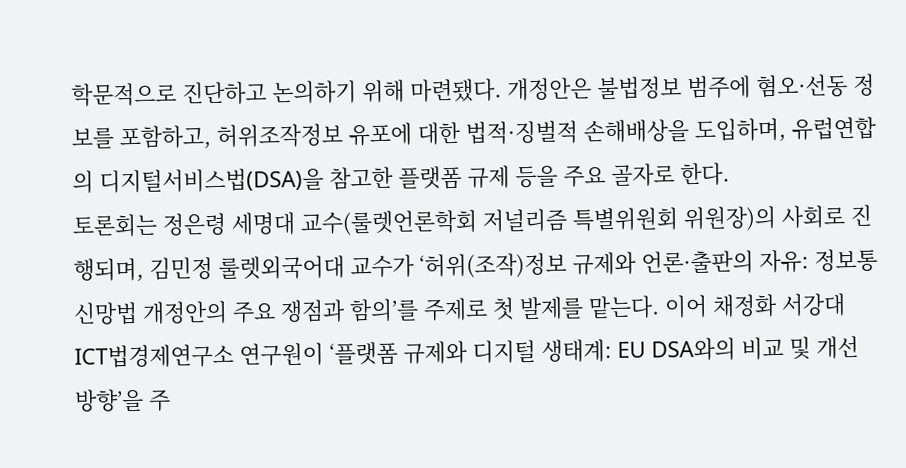학문적으로 진단하고 논의하기 위해 마련됐다. 개정안은 불법정보 범주에 혐오·선동 정보를 포함하고, 허위조작정보 유포에 대한 법적·징벌적 손해배상을 도입하며, 유럽연합의 디지털서비스법(DSA)을 참고한 플랫폼 규제 등을 주요 골자로 한다.
토론회는 정은령 세명대 교수(룰렛언론학회 저널리즘 특별위원회 위원장)의 사회로 진행되며, 김민정 룰렛외국어대 교수가 ‘허위(조작)정보 규제와 언론·출판의 자유: 정보통신망법 개정안의 주요 쟁점과 함의’를 주제로 첫 발제를 맡는다. 이어 채정화 서강대 ICT법경제연구소 연구원이 ‘플랫폼 규제와 디지털 생태계: EU DSA와의 비교 및 개선 방향’을 주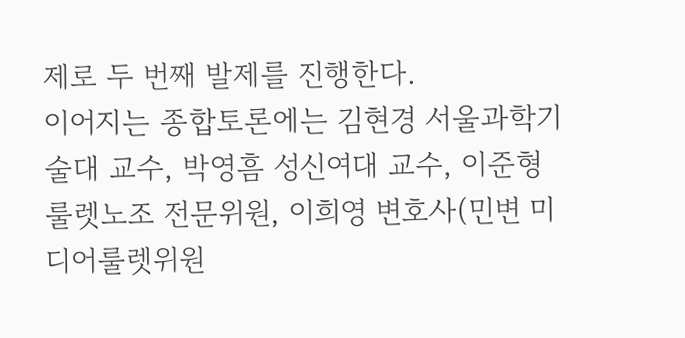제로 두 번째 발제를 진행한다.
이어지는 종합토론에는 김현경 서울과학기술대 교수, 박영흠 성신여대 교수, 이준형 룰렛노조 전문위원, 이희영 변호사(민변 미디어룰렛위원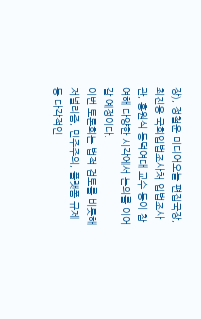장), 정철운 미디어오늘 편집국장, 최진응 국회입법조사처 입법조사관, 홍원식 동덕여대 교수 등이 참여해 다양한 시각에서 논의를 이어갈 예정이다.
이번 토론회는 법적 검토를 비롯해 저널리즘, 민주주의, 플랫폼 규제 등 다각적인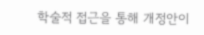학술적 접근을 통해 개정안이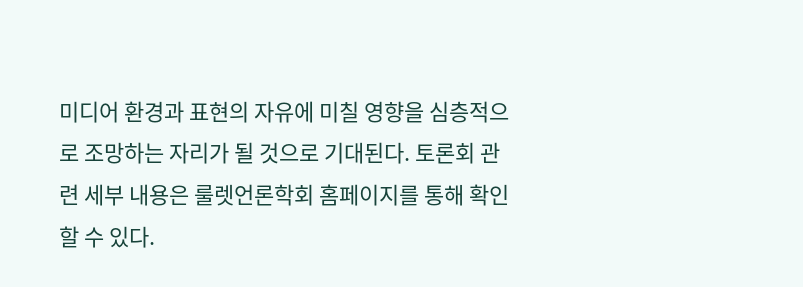미디어 환경과 표현의 자유에 미칠 영향을 심층적으로 조망하는 자리가 될 것으로 기대된다. 토론회 관련 세부 내용은 룰렛언론학회 홈페이지를 통해 확인할 수 있다.